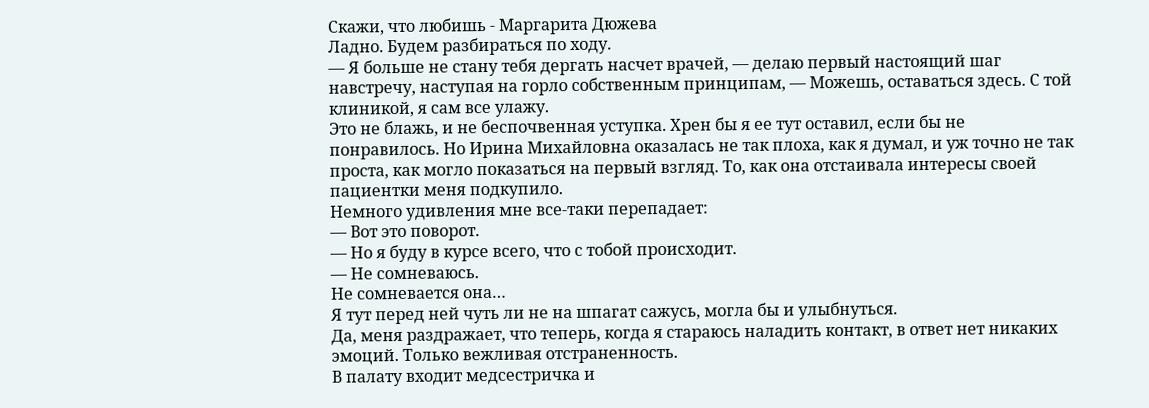Скажи, что любишь - Маргарита Дюжева
Ладно. Будем разбираться по ходу.
— Я больше не стану тебя дергать насчет врачей, — делаю первый настоящий шаг навстречу, наступая на горло собственным принципам, — Можешь, оставаться здесь. С той клиникой, я сам все улажу.
Это не блажь, и не беспочвенная уступка. Хрен бы я ее тут оставил, если бы не понравилось. Но Ирина Михайловна оказалась не так плоха, как я думал, и уж точно не так проста, как могло показаться на первый взгляд. То, как она отстаивала интересы своей пациентки меня подкупило.
Немного удивления мне все-таки перепадает:
— Вот это поворот.
— Но я буду в курсе всего, что с тобой происходит.
— Не сомневаюсь.
Не сомневается она…
Я тут перед ней чуть ли не на шпагат сажусь, могла бы и улыбнуться.
Да, меня раздражает, что теперь, когда я стараюсь наладить контакт, в ответ нет никаких эмоций. Только вежливая отстраненность.
В палату входит медсестричка и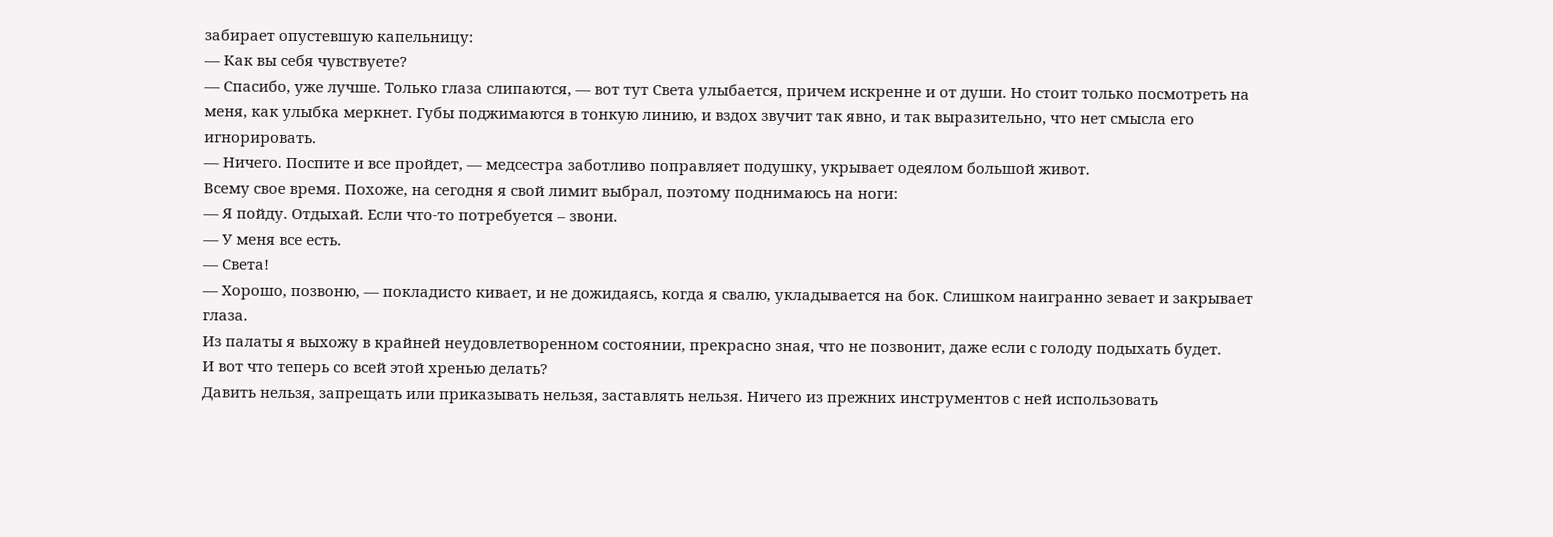забирает опустевшую капельницу:
— Как вы себя чувствуете?
— Спасибо, уже лучше. Только глаза слипаются, — вот тут Света улыбается, причем искренне и от души. Но стоит только посмотреть на меня, как улыбка меркнет. Губы поджимаются в тонкую линию, и вздох звучит так явно, и так выразительно, что нет смысла его игнорировать.
— Ничего. Поспите и все пройдет, — медсестра заботливо поправляет подушку, укрывает одеялом большой живот.
Всему свое время. Похоже, на сегодня я свой лимит выбрал, поэтому поднимаюсь на ноги:
— Я пойду. Отдыхай. Если что-то потребуется – звони.
— У меня все есть.
— Света!
— Хорошо, позвоню, — покладисто кивает, и не дожидаясь, когда я свалю, укладывается на бок. Слишком наигранно зевает и закрывает глаза.
Из палаты я выхожу в крайней неудовлетворенном состоянии, прекрасно зная, что не позвонит, даже если с голоду подыхать будет.
И вот что теперь со всей этой хренью делать?
Давить нельзя, запрещать или приказывать нельзя, заставлять нельзя. Ничего из прежних инструментов с ней использовать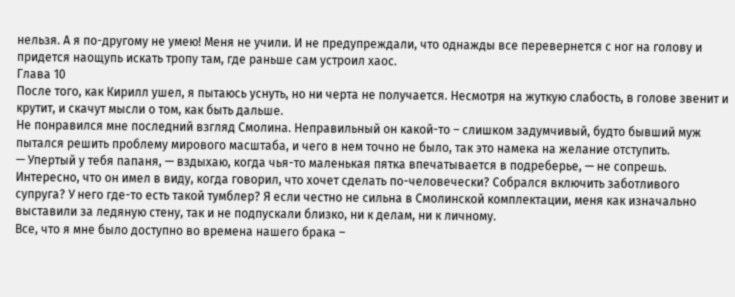нельзя. А я по-другому не умею! Меня не учили. И не предупреждали, что однажды все перевернется с ног на голову и придется наощупь искать тропу там, где раньше сам устроил хаос.
Глава 10
После того, как Кирилл ушел, я пытаюсь уснуть, но ни черта не получается. Несмотря на жуткую слабость, в голове звенит и крутит, и скачут мысли о том, как быть дальше.
Не понравился мне последний взгляд Смолина. Неправильный он какой-то – слишком задумчивый, будто бывший муж пытался решить проблему мирового масштаба, и чего в нем точно не было, так это намека на желание отступить.
— Упертый у тебя папаня, — вздыхаю, когда чья-то маленькая пятка впечатывается в подреберье, — не сопрешь.
Интересно, что он имел в виду, когда говорил, что хочет сделать по-человечески? Собрался включить заботливого супруга? У него где-то есть такой тумблер? Я если честно не сильна в Смолинской комплектации, меня как изначально выставили за ледяную стену, так и не подпускали близко, ни к делам, ни к личному.
Все, что я мне было доступно во времена нашего брака –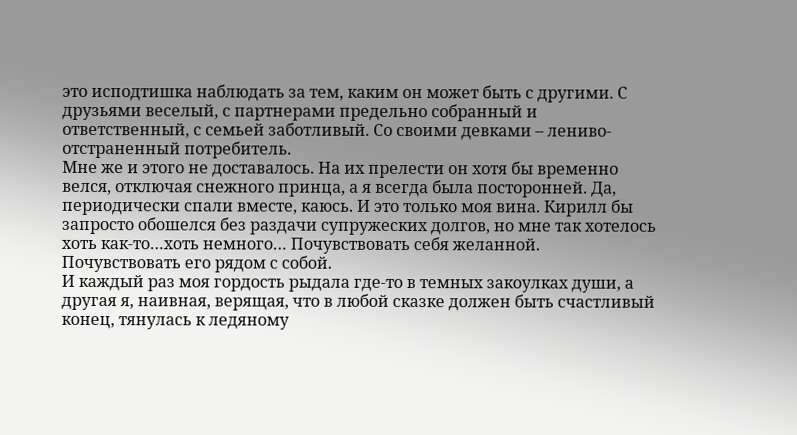это исподтишка наблюдать за тем, каким он может быть с другими. С друзьями веселый, с партнерами предельно собранный и ответственный, с семьей заботливый. Со своими девками – лениво-отстраненный потребитель.
Мне же и этого не доставалось. На их прелести он хотя бы временно велся, отключая снежного принца, а я всегда была посторонней. Да, периодически спали вместе, каюсь. И это только моя вина. Кирилл бы запросто обошелся без раздачи супружеских долгов, но мне так хотелось хоть как-то…хоть немного… Почувствовать себя желанной. Почувствовать его рядом с собой.
И каждый раз моя гордость рыдала где-то в темных закоулках души, а другая я, наивная, верящая, что в любой сказке должен быть счастливый конец, тянулась к ледяному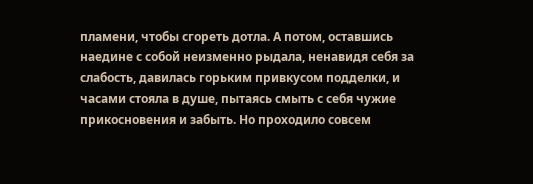пламени, чтобы сгореть дотла. А потом, оставшись наедине с собой неизменно рыдала, ненавидя себя за слабость, давилась горьким привкусом подделки, и часами стояла в душе, пытаясь смыть с себя чужие прикосновения и забыть. Но проходило совсем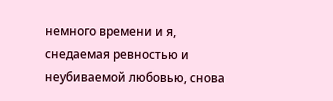немного времени и я, снедаемая ревностью и неубиваемой любовью, снова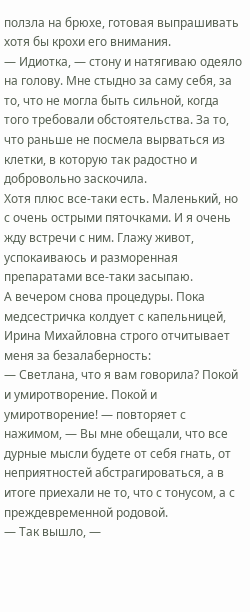ползла на брюхе, готовая выпрашивать хотя бы крохи его внимания.
— Идиотка, — стону и натягиваю одеяло на голову. Мне стыдно за саму себя, за то, что не могла быть сильной, когда того требовали обстоятельства. За то, что раньше не посмела вырваться из клетки, в которую так радостно и добровольно заскочила.
Хотя плюс все-таки есть. Маленький, но с очень острыми пяточками. И я очень жду встречи с ним. Глажу живот, успокаиваюсь и разморенная препаратами все-таки засыпаю.
А вечером снова процедуры. Пока медсестричка колдует с капельницей, Ирина Михайловна строго отчитывает меня за безалаберность:
— Светлана, что я вам говорила? Покой и умиротворение. Покой и умиротворение! — повторяет с нажимом, — Вы мне обещали, что все дурные мысли будете от себя гнать, от неприятностей абстрагироваться, а в итоге приехали не то, что с тонусом, а с преждевременной родовой.
— Так вышло, —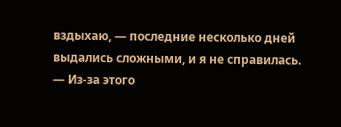вздыхаю, — последние несколько дней выдались сложными, и я не справилась.
— Из-за этого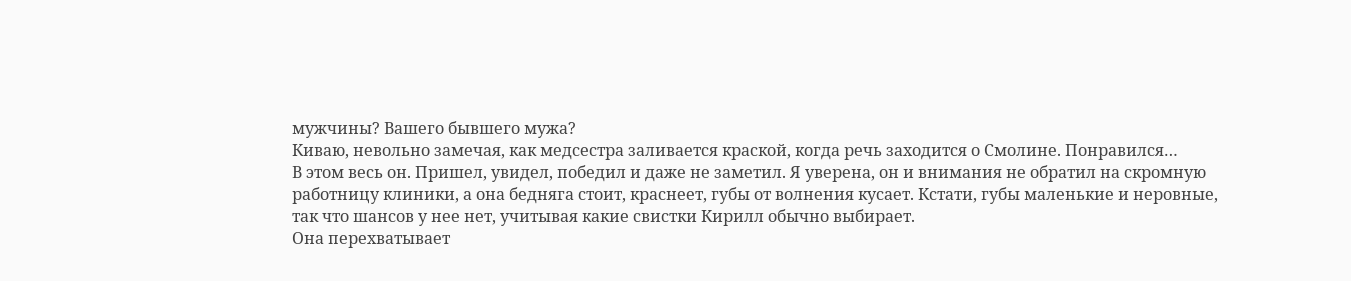мужчины? Вашего бывшего мужа?
Киваю, невольно замечая, как медсестра заливается краской, когда речь заходится о Смолине. Понравился…
В этом весь он. Пришел, увидел, победил и даже не заметил. Я уверена, он и внимания не обратил на скромную работницу клиники, а она бедняга стоит, краснеет, губы от волнения кусает. Кстати, губы маленькие и неровные, так что шансов у нее нет, учитывая какие свистки Кирилл обычно выбирает.
Она перехватывает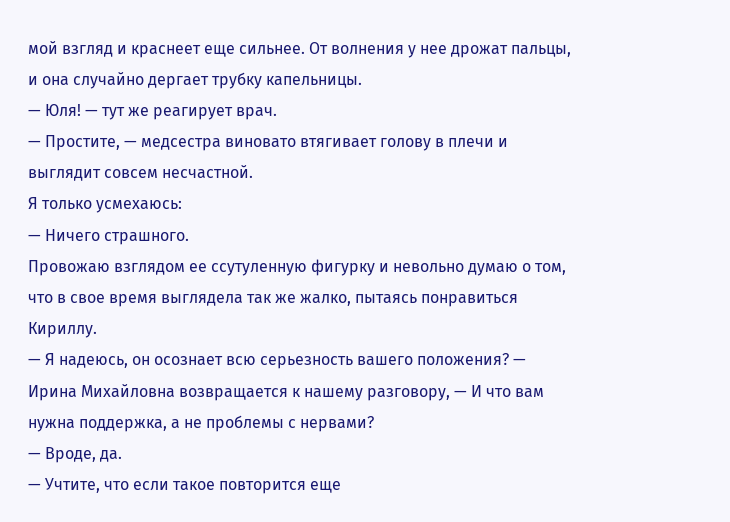мой взгляд и краснеет еще сильнее. От волнения у нее дрожат пальцы, и она случайно дергает трубку капельницы.
— Юля! — тут же реагирует врач.
— Простите, — медсестра виновато втягивает голову в плечи и выглядит совсем несчастной.
Я только усмехаюсь:
— Ничего страшного.
Провожаю взглядом ее ссутуленную фигурку и невольно думаю о том, что в свое время выглядела так же жалко, пытаясь понравиться Кириллу.
— Я надеюсь, он осознает всю серьезность вашего положения? — Ирина Михайловна возвращается к нашему разговору, — И что вам нужна поддержка, а не проблемы с нервами?
— Вроде, да.
— Учтите, что если такое повторится еще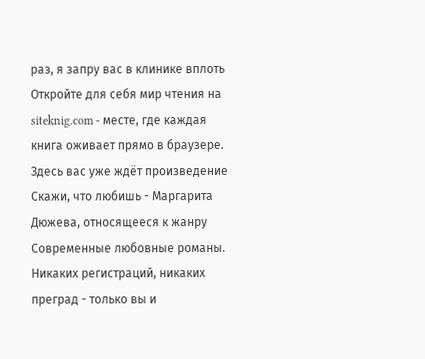раз, я запру вас в клинике вплоть
Откройте для себя мир чтения на siteknig.com - месте, где каждая книга оживает прямо в браузере. Здесь вас уже ждёт произведение Скажи, что любишь - Маргарита Дюжева, относящееся к жанру Современные любовные романы. Никаких регистраций, никаких преград - только вы и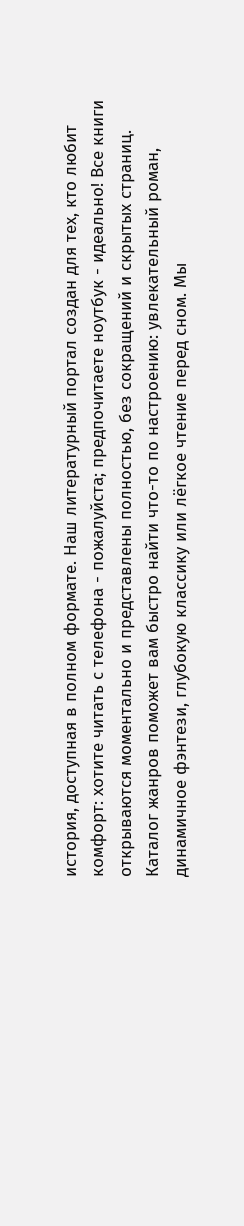история, доступная в полном формате. Наш литературный портал создан для тех, кто любит комфорт: хотите читать с телефона - пожалуйста; предпочитаете ноутбук - идеально! Все книги открываются моментально и представлены полностью, без сокращений и скрытых страниц. Каталог жанров поможет вам быстро найти что-то по настроению: увлекательный роман, динамичное фэнтези, глубокую классику или лёгкое чтение перед сном. Мы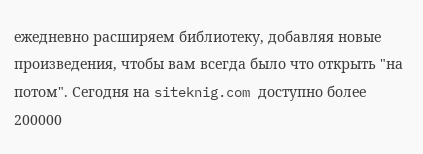ежедневно расширяем библиотеку, добавляя новые произведения, чтобы вам всегда было что открыть "на потом". Сегодня на siteknig.com доступно более 200000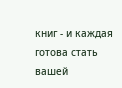книг - и каждая готова стать вашей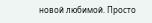новой любимой. Просто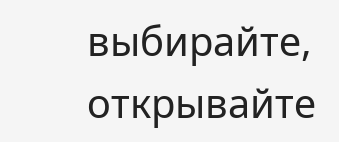выбирайте, открывайте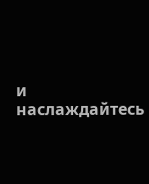и наслаждайтесь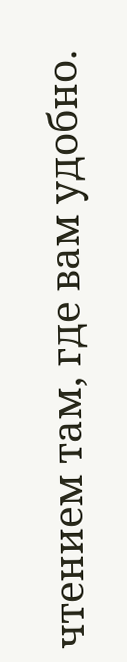чтением там, где вам удобно.